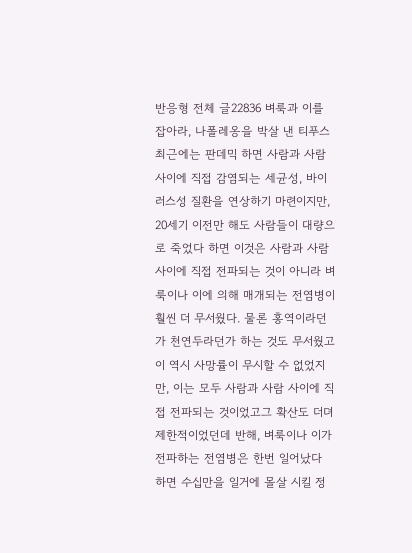반응형 전체 글22836 벼룩과 이를 잡아라, 나폴레옹을 박살 낸 티푸스 최근에는 판데믹 하면 사람과 사람 사이에 직접 감염되는 세균성, 바이러스성 질환을 연상하기 마련이지만, 20세기 이전만 해도 사람들이 대량으로 죽었다 하면 이것은 사람과 사람 사이에 직접 전파되는 것이 아니라 벼룩이나 이에 의해 매개되는 전염병이 훨씬 더 무서웠다. 물론 홍역이라던가 천연두라던가 하는 것도 무서웠고이 역시 사망률이 무시할 수 없었지만, 이는 모두 사람과 사람 사이에 직접 전파되는 것이었고그 확산도 더뎌 제한적이었던데 반해, 벼룩이나 이가 전파하는 전염병은 한번 일어났다 하면 수십만을 일거에 몰살 시킬 정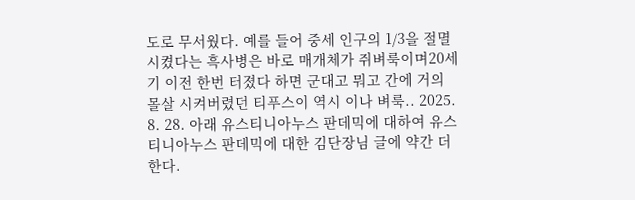도로 무서웠다. 예를 들어 중세 인구의 1/3을 절멸시켰다는 흑사병은 바로 매개체가 쥐벼룩이며20세기 이전 한번 터졌다 하면 군대고 뭐고 간에 거의 몰살 시켜버렸던 티푸스이 역시 이나 벼룩.. 2025. 8. 28. 아래 유스티니아누스 판데믹에 대하여 유스티니아누스 판데믹에 대한 김단장님 글에 약간 더한다.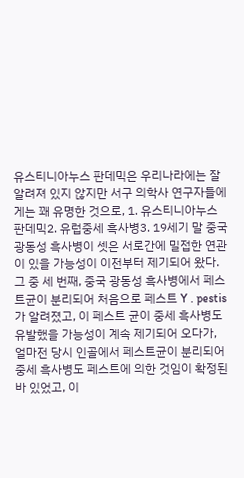유스티니아누스 판데믹은 우리나라에는 잘 알려져 있지 않지만 서구 의학사 연구자들에게는 꽤 유명한 것으로, 1. 유스티니아누스 판데믹2. 유럽중세 흑사병3. 19세기 말 중국 광동성 흑사병이 셋은 서로간에 밀접한 연관이 있을 가능성이 이전부터 제기되어 왔다. 그 중 세 번째, 중국 광동성 흑사병에서 페스트균이 분리되어 처음으로 페스트 Y . pestis가 알려졌고, 이 페스트 균이 중세 흑사병도 유발했을 가능성이 계속 제기되어 오다가, 얼마전 당시 인골에서 페스트균이 분리되어 중세 흑사병도 페스트에 의한 것임이 확정된 바 있었고, 이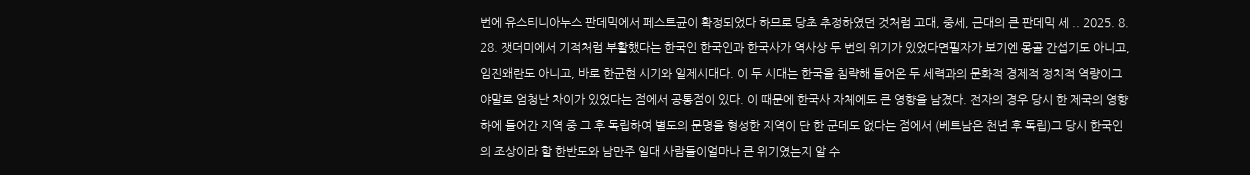번에 유스티니아누스 판데믹에서 페스트균이 확정되었다 하므로 당초 추정하였던 것처럼 고대, 중세, 근대의 큰 판데믹 세 .. 2025. 8. 28. 잿더미에서 기적처럼 부활했다는 한국인 한국인과 한국사가 역사상 두 번의 위기가 있었다면필자가 보기엔 몽골 간섭기도 아니고, 임진왜란도 아니고, 바로 한군현 시기와 일제시대다. 이 두 시대는 한국을 침략해 들어온 두 세력과의 문화적 경제적 정치적 역량이그야말로 엄청난 차이가 있었다는 점에서 공통점이 있다. 이 때문에 한국사 자체에도 큰 영향을 남겼다. 전자의 경우 당시 한 제국의 영향 하에 들어간 지역 중 그 후 독립하여 별도의 문명을 형성한 지역이 단 한 군데도 없다는 점에서 (베트남은 천년 후 독립)그 당시 한국인의 조상이라 할 한반도와 남만주 일대 사람들이얼마나 큰 위기였는지 알 수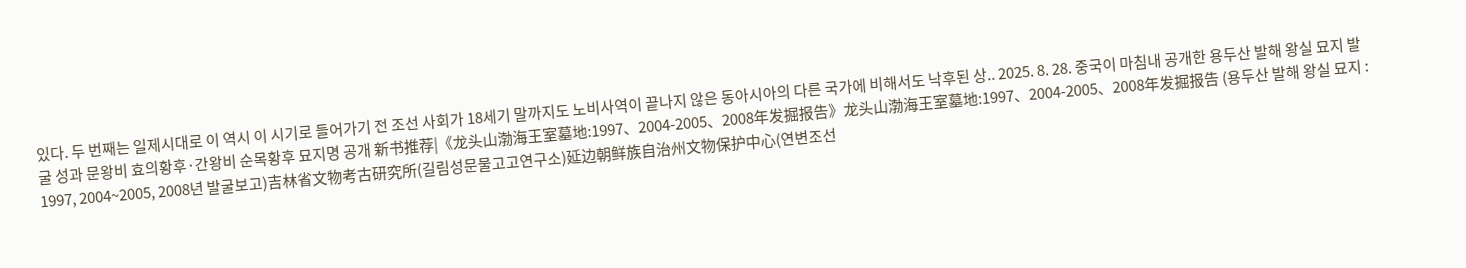있다. 두 번째는 일제시대로 이 역시 이 시기로 들어가기 전 조선 사회가 18세기 말까지도 노비사역이 끝나지 않은 동아시아의 다른 국가에 비해서도 낙후된 상.. 2025. 8. 28. 중국이 마침내 공개한 용두산 발해 왕실 묘지 발굴 성과 문왕비 효의황후·간왕비 순목황후 묘지명 공개 新书推荐|《龙头山渤海王室墓地:1997、2004-2005、2008年发掘报告》龙头山渤海王室墓地:1997、2004-2005、2008年发掘报告 (용두산 발해 왕실 묘지 : 1997, 2004~2005, 2008년 발굴보고)吉林省文物考古研究所(길림성문물고고연구소)延边朝鲜族自治州文物保护中心(연변조선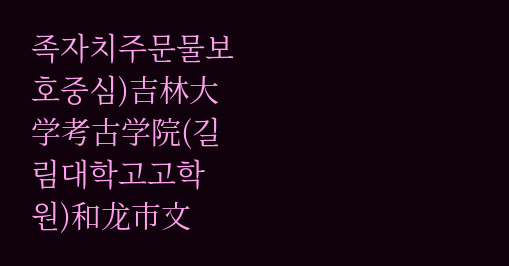족자치주문물보호중심)吉林大学考古学院(길림대학고고학원)和龙市文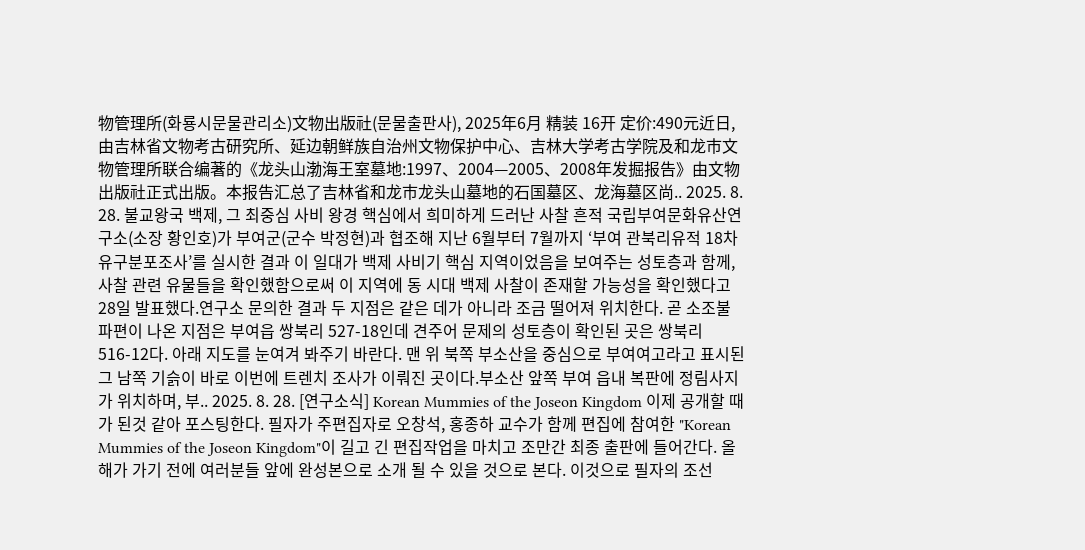物管理所(화룡시문물관리소)文物出版社(문물출판사), 2025年6月 精装 16开 定价:490元近日,由吉林省文物考古研究所、延边朝鲜族自治州文物保护中心、吉林大学考古学院及和龙市文物管理所联合编著的《龙头山渤海王室墓地:1997、2004—2005、2008年发掘报告》由文物出版社正式出版。本报告汇总了吉林省和龙市龙头山墓地的石国墓区、龙海墓区尚.. 2025. 8. 28. 불교왕국 백제, 그 최중심 사비 왕경 핵심에서 희미하게 드러난 사찰 흔적 국립부여문화유산연구소(소장 황인호)가 부여군(군수 박정현)과 협조해 지난 6월부터 7월까지 ‘부여 관북리유적 18차 유구분포조사’를 실시한 결과 이 일대가 백제 사비기 핵심 지역이었음을 보여주는 성토층과 함께, 사찰 관련 유물들을 확인했함으로써 이 지역에 동 시대 백제 사찰이 존재할 가능성을 확인했다고 28일 발표했다.연구소 문의한 결과 두 지점은 같은 데가 아니라 조금 떨어져 위치한다. 곧 소조불 파편이 나온 지점은 부여읍 쌍북리 527-18인데 견주어 문제의 성토층이 확인된 곳은 쌍북리 516-12다. 아래 지도를 눈여겨 봐주기 바란다. 맨 위 북쪽 부소산을 중심으로 부여여고라고 표시된 그 남쪽 기슭이 바로 이번에 트렌치 조사가 이뤄진 곳이다.부소산 앞쪽 부여 읍내 복판에 정림사지가 위치하며, 부.. 2025. 8. 28. [연구소식] Korean Mummies of the Joseon Kingdom 이제 공개할 때가 된것 같아 포스팅한다. 필자가 주편집자로 오창석, 홍종하 교수가 함께 편집에 참여한 "Korean Mummies of the Joseon Kingdom"이 길고 긴 편집작업을 마치고 조만간 최종 출판에 들어간다. 올해가 가기 전에 여러분들 앞에 완성본으로 소개 될 수 있을 것으로 본다. 이것으로 필자의 조선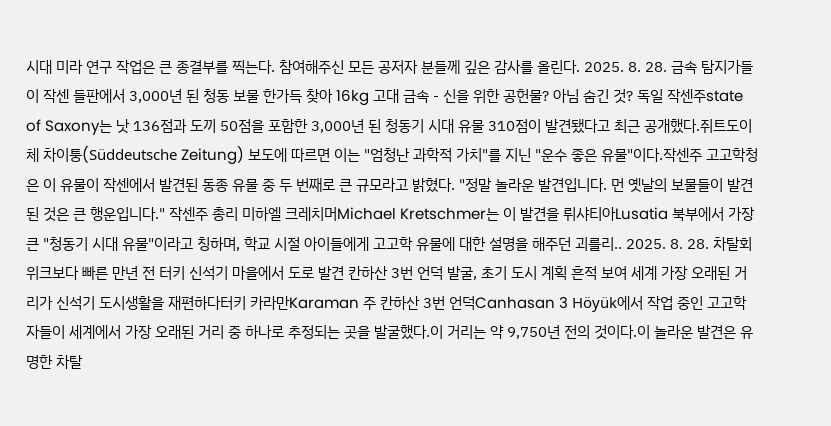시대 미라 연구 작업은 큰 종결부를 찍는다. 참여해주신 모든 공저자 분들께 깊은 감사를 올린다. 2025. 8. 28. 금속 탐지가들이 작센 들판에서 3,000년 된 청동 보물 한가득 찾아 16kg 고대 금속 - 신을 위한 공헌물? 아님 숨긴 것? 독일 작센주state of Saxony는 낫 136점과 도끼 50점을 포함한 3,000년 된 청동기 시대 유물 310점이 발견됐다고 최근 공개했다.쥐트도이체 차이퉁(Süddeutsche Zeitung) 보도에 따르면 이는 "엄청난 과학적 가치"를 지닌 "운수 좋은 유물"이다.작센주 고고학청은 이 유물이 작센에서 발견된 동종 유물 중 두 번째로 큰 규모라고 밝혔다. "정말 놀라운 발견입니다. 먼 옛날의 보물들이 발견된 것은 큰 행운입니다." 작센주 총리 미하엘 크레치머Michael Kretschmer는 이 발견을 뤼샤티아Lusatia 북부에서 가장 큰 "청동기 시대 유물"이라고 칭하며, 학교 시절 아이들에게 고고학 유물에 대한 설명을 해주던 괴를리.. 2025. 8. 28. 차탈회위크보다 빠른 만년 전 터키 신석기 마을에서 도로 발견 칸하산 3번 언덕 발굴, 초기 도시 계획 흔적 보여 세계 가장 오래된 거리가 신석기 도시생활을 재편하다터키 카라만Karaman 주 칸하산 3번 언덕Canhasan 3 Höyük에서 작업 중인 고고학자들이 세계에서 가장 오래된 거리 중 하나로 추정되는 곳을 발굴했다.이 거리는 약 9,750년 전의 것이다.이 놀라운 발견은 유명한 차탈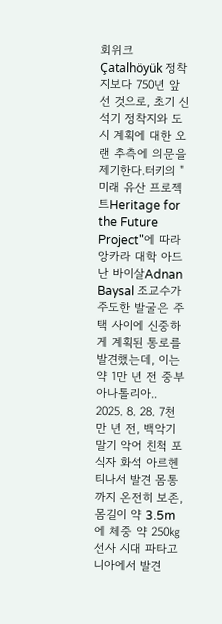회위크Çatalhöyük 정착지보다 750년 앞선 것으로, 초기 신석기 정착지와 도시 계획에 대한 오랜 추측에 의문을 제기한다.터키의 "미래 유산 프로젝트Heritage for the Future Project"에 따라 앙카라 대학 아드난 바이살Adnan Baysal 조교수가 주도한 발굴은 주택 사이에 신중하게 계획된 통로를 발견했는데, 이는 약 1만 년 전 중부 아나톨리아.. 2025. 8. 28. 7천만 년 전, 백악기 말기 악어 친척 포식자 화석 아르헨티나서 발견 몸통까지 온전히 보존, 몸길이 약 3.5m에 체중 약 250㎏ 선사 시대 파타고니아에서 발견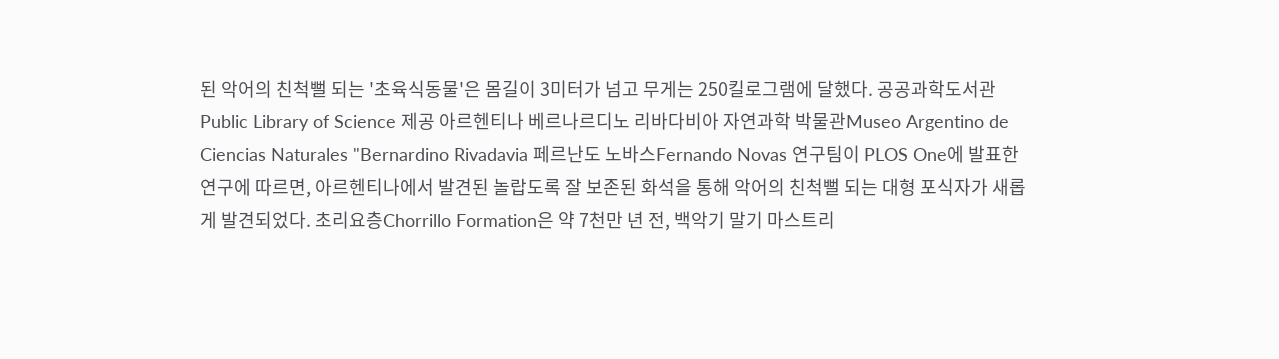된 악어의 친척뻘 되는 '초육식동물'은 몸길이 3미터가 넘고 무게는 250킬로그램에 달했다. 공공과학도서관Public Library of Science 제공 아르헨티나 베르나르디노 리바다비아 자연과학 박물관Museo Argentino de Ciencias Naturales "Bernardino Rivadavia 페르난도 노바스Fernando Novas 연구팀이 PLOS One에 발표한 연구에 따르면, 아르헨티나에서 발견된 놀랍도록 잘 보존된 화석을 통해 악어의 친척뻘 되는 대형 포식자가 새롭게 발견되었다. 초리요층Chorrillo Formation은 약 7천만 년 전, 백악기 말기 마스트리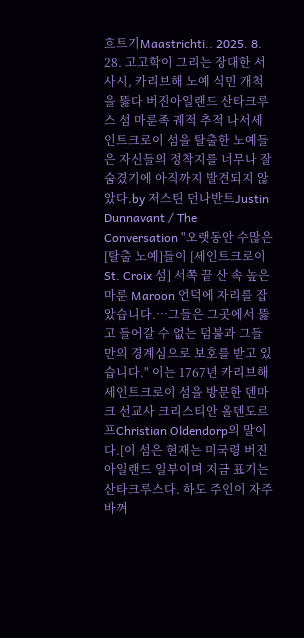흐트기Maastrichti.. 2025. 8. 28. 고고학이 그리는 장대한 서사시, 카리브해 노예 식민 개척을 뚫다 버진아일랜드 산타크루스 섬 마룬족 궤적 추적 나서세인트크로이 섬을 탈출한 노예들은 자신들의 정착지를 너무나 잘 숨겼기에 아직까지 발견되지 않았다.by 저스틴 던나반트Justin Dunnavant / The Conversation "오랫동안 수많은 [탈출 노예]들이 [세인트크로이St. Croix 섬] 서쪽 끝 산 속 높은 마룬 Maroon 언덕에 자리를 잡았습니다.…그들은 그곳에서 뚫고 들어갈 수 없는 덤불과 그들만의 경계심으로 보호를 받고 있습니다." 이는 1767년 카리브해 세인트크로이 섬을 방문한 덴마크 선교사 크리스티안 올덴도르프Christian Oldendorp의 말이다.[이 섬은 현재는 미국령 버진아일랜드 일부이며 지금 표기는 산타크루스다. 하도 주인이 자주 바껴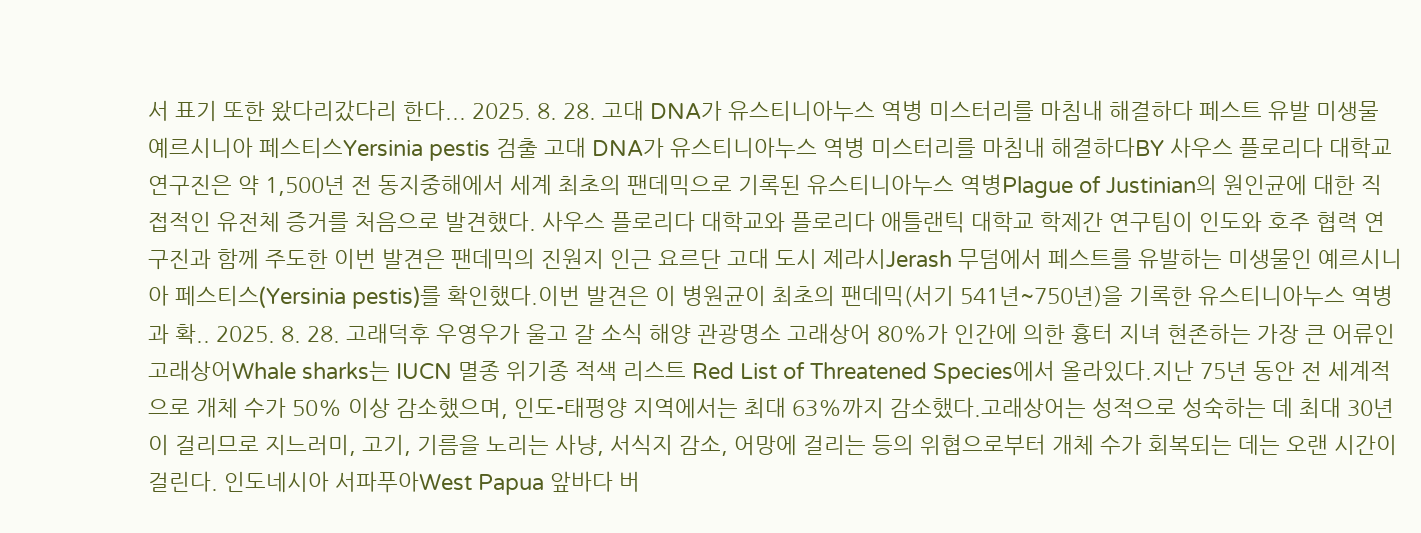서 표기 또한 왔다리갔다리 한다... 2025. 8. 28. 고대 DNA가 유스티니아누스 역병 미스터리를 마침내 해결하다 페스트 유발 미생물 예르시니아 페스티스Yersinia pestis 검출 고대 DNA가 유스티니아누스 역병 미스터리를 마침내 해결하다BY 사우스 플로리다 대학교연구진은 약 1,500년 전 동지중해에서 세계 최초의 팬데믹으로 기록된 유스티니아누스 역병Plague of Justinian의 원인균에 대한 직접적인 유전체 증거를 처음으로 발견했다. 사우스 플로리다 대학교와 플로리다 애틀랜틱 대학교 학제간 연구팀이 인도와 호주 협력 연구진과 함께 주도한 이번 발견은 팬데믹의 진원지 인근 요르단 고대 도시 제라시Jerash 무덤에서 페스트를 유발하는 미생물인 예르시니아 페스티스(Yersinia pestis)를 확인했다.이번 발견은 이 병원균이 최초의 팬데믹(서기 541년~750년)을 기록한 유스티니아누스 역병과 확.. 2025. 8. 28. 고래덕후 우영우가 울고 갈 소식 해양 관광명소 고래상어 80%가 인간에 의한 흉터 지녀 현존하는 가장 큰 어류인 고래상어Whale sharks는 IUCN 멸종 위기종 적색 리스트 Red List of Threatened Species에서 올라있다.지난 75년 동안 전 세계적으로 개체 수가 50% 이상 감소했으며, 인도-태평양 지역에서는 최대 63%까지 감소했다.고래상어는 성적으로 성숙하는 데 최대 30년이 걸리므로 지느러미, 고기, 기름을 노리는 사냥, 서식지 감소, 어망에 걸리는 등의 위협으로부터 개체 수가 회복되는 데는 오랜 시간이 걸린다. 인도네시아 서파푸아West Papua 앞바다 버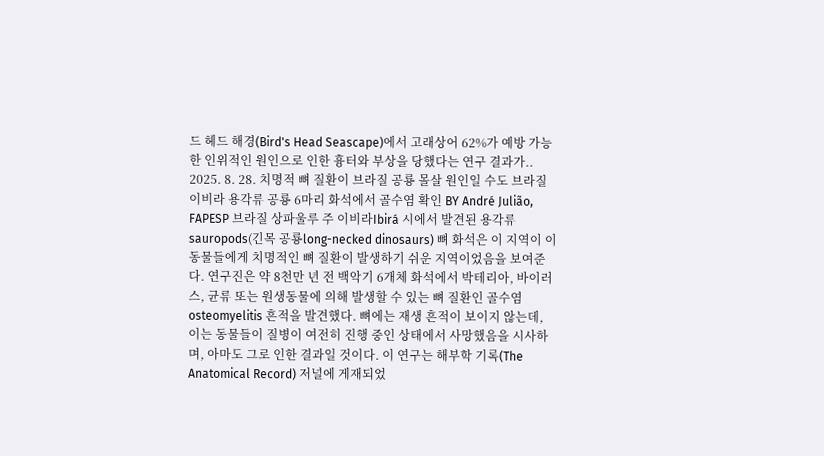드 헤드 해경(Bird's Head Seascape)에서 고래상어 62%가 예방 가능한 인위적인 원인으로 인한 흉터와 부상을 당했다는 연구 결과가.. 2025. 8. 28. 치명적 뼈 질환이 브라질 공룡 몰살 원인일 수도 브라질 이비라 용각류 공룡 6마리 화석에서 골수염 확인 BY André Julião, FAPESP 브라질 상파울루 주 이비라Ibirá 시에서 발견된 용각류sauropods(긴목 공룡long-necked dinosaurs) 뼈 화석은 이 지역이 이 동물들에게 치명적인 뼈 질환이 발생하기 쉬운 지역이었음을 보여준다. 연구진은 약 8천만 년 전 백악기 6개체 화석에서 박테리아, 바이러스, 균류 또는 원생동물에 의해 발생할 수 있는 뼈 질환인 골수염osteomyelitis 흔적을 발견했다. 뼈에는 재생 흔적이 보이지 않는데, 이는 동물들이 질병이 여전히 진행 중인 상태에서 사망했음을 시사하며, 아마도 그로 인한 결과일 것이다. 이 연구는 해부학 기록(The Anatomical Record) 저널에 게재되었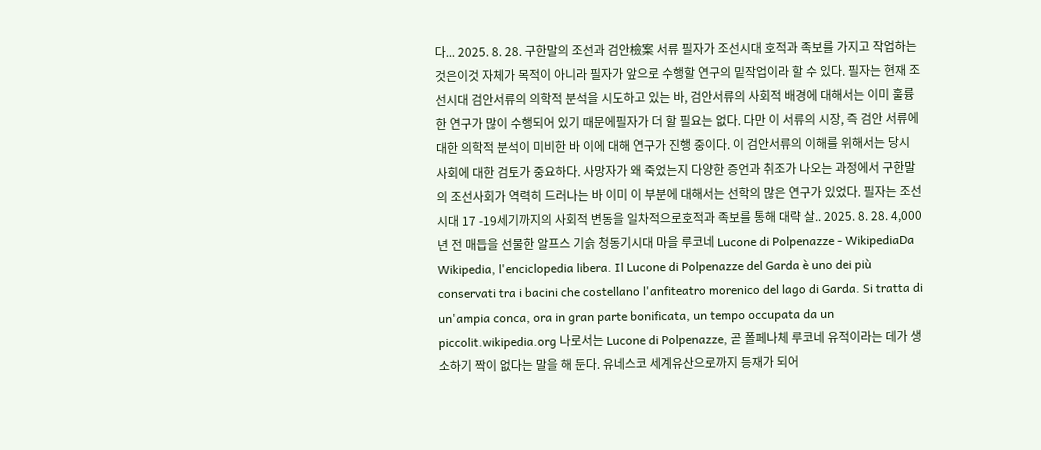다... 2025. 8. 28. 구한말의 조선과 검안檢案 서류 필자가 조선시대 호적과 족보를 가지고 작업하는 것은이것 자체가 목적이 아니라 필자가 앞으로 수행할 연구의 밑작업이라 할 수 있다. 필자는 현재 조선시대 검안서류의 의학적 분석을 시도하고 있는 바, 검안서류의 사회적 배경에 대해서는 이미 훌륭한 연구가 많이 수행되어 있기 때문에필자가 더 할 필요는 없다. 다만 이 서류의 시장, 즉 검안 서류에 대한 의학적 분석이 미비한 바 이에 대해 연구가 진행 중이다. 이 검안서류의 이해를 위해서는 당시 사회에 대한 검토가 중요하다. 사망자가 왜 죽었는지 다양한 증언과 취조가 나오는 과정에서 구한말의 조선사회가 역력히 드러나는 바 이미 이 부분에 대해서는 선학의 많은 연구가 있었다. 필자는 조선시대 17 -19세기까지의 사회적 변동을 일차적으로호적과 족보를 통해 대략 살.. 2025. 8. 28. 4,000년 전 매듭을 선물한 알프스 기슭 청동기시대 마을 루코네 Lucone di Polpenazze - WikipediaDa Wikipedia, l'enciclopedia libera. Il Lucone di Polpenazze del Garda è uno dei più conservati tra i bacini che costellano l'anfiteatro morenico del lago di Garda. Si tratta di un'ampia conca, ora in gran parte bonificata, un tempo occupata da un piccolit.wikipedia.org 나로서는 Lucone di Polpenazze, 곧 폴페나체 루코네 유적이라는 데가 생소하기 짝이 없다는 말을 해 둔다. 유네스코 세계유산으로까지 등재가 되어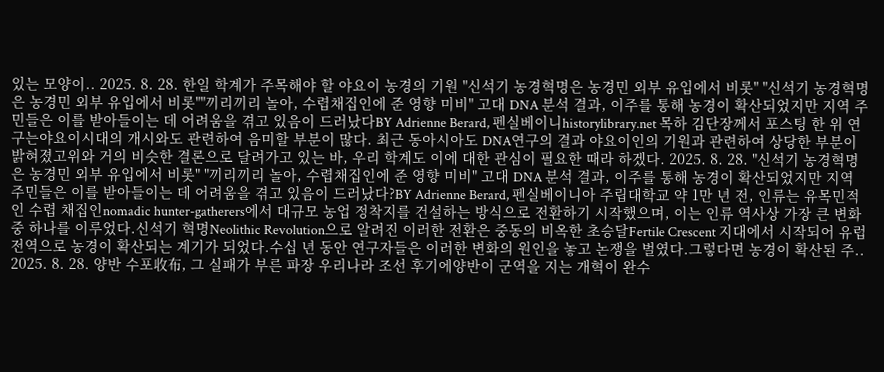있는 모양이.. 2025. 8. 28. 한일 학계가 주목해야 할 야요이 농경의 기원 "신석기 농경혁명은 농경민 외부 유입에서 비롯" "신석기 농경혁명은 농경민 외부 유입에서 비롯""끼리끼리 놀아, 수렵채집인에 준 영향 미비" 고대 DNA 분석 결과, 이주를 통해 농경이 확산되었지만 지역 주민들은 이를 받아들이는 데 어려움을 겪고 있음이 드러났다BY Adrienne Berard, 펜실베이니historylibrary.net 목하 김단장께서 포스팅 한 위 연구는야요이시대의 개시와도 관련하여 음미할 부분이 많다. 최근 동아시아도 DNA연구의 결과 야요이인의 기원과 관련하여 상당한 부분이 밝혀졌고위와 거의 비슷한 결론으로 달려가고 있는 바, 우리 학계도 이에 대한 관심이 필요한 때라 하겠다. 2025. 8. 28. "신석기 농경혁명은 농경민 외부 유입에서 비롯" "끼리끼리 놀아, 수렵채집인에 준 영향 미비" 고대 DNA 분석 결과, 이주를 통해 농경이 확산되었지만 지역 주민들은 이를 받아들이는 데 어려움을 겪고 있음이 드러났다?BY Adrienne Berard, 펜실베이니아 주립대학교 약 1만 년 전, 인류는 유목민적인 수렵 채집인nomadic hunter-gatherers에서 대규모 농업 정착지를 건설하는 방식으로 전환하기 시작했으며, 이는 인류 역사상 가장 큰 변화 중 하나를 이루었다.신석기 혁명Neolithic Revolution으로 알려진 이러한 전환은 중동의 비옥한 초승달Fertile Crescent 지대에서 시작되어 유럽 전역으로 농경이 확산되는 계기가 되었다.수십 년 동안 연구자들은 이러한 변화의 원인을 놓고 논쟁을 벌였다.그렇다면 농경이 확산된 주.. 2025. 8. 28. 양반 수포收布, 그 실패가 부른 파장 우리나라 조선 후기에양반이 군역을 지는 개혁이 완수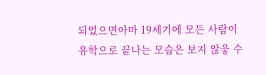되었으면아마 19세기에 모든 사람이 유학으로 끝나는 모습은 보지 않읗 수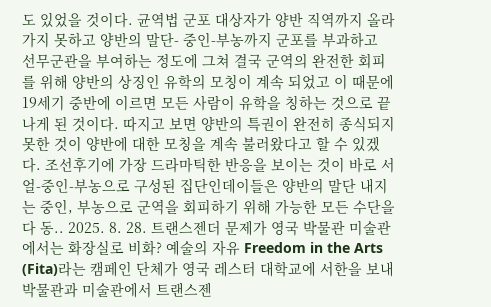도 있었을 것이다. 균역법 군포 대상자가 양반 직역까지 올라가지 못하고 양반의 말단- 중인-부농까지 군포를 부과하고 선무군관을 부여하는 정도에 그쳐 결국 군역의 완전한 회피를 위해 양반의 상징인 유학의 모칭이 계속 되었고 이 때문에 19세기 중반에 이르면 모든 사람이 유학을 칭하는 것으로 끝나게 된 것이다. 따지고 보면 양반의 특권이 완전히 종식되지 못한 것이 양반에 대한 모칭을 계속 불러왔다고 할 수 있겠다. 조선후기에 가장 드라마틱한 반응을 보이는 것이 바로 서얼-중인-부농으로 구성된 집단인데이들은 양반의 말단 내지는 중인, 부농으로 군역을 회피하기 위해 가능한 모든 수단을 다 동.. 2025. 8. 28. 트랜스젠더 문제가 영국 박물관 미술관에서는 화장실로 비화? 예술의 자유 Freedom in the Arts (Fita)라는 캠페인 단체가 영국 레스터 대학교에 서한을 보내 박물관과 미술관에서 트랜스젠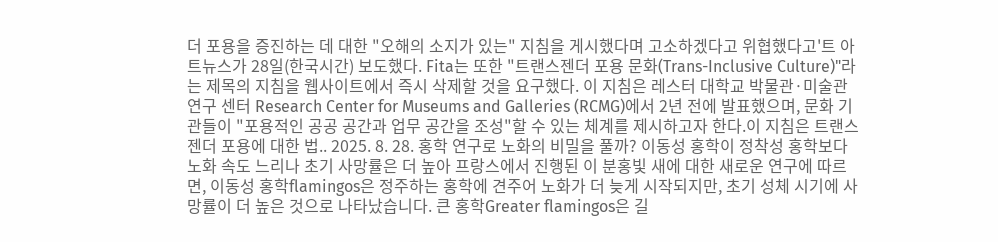더 포용을 증진하는 데 대한 "오해의 소지가 있는" 지침을 게시했다며 고소하겠다고 위협했다고'트 아트뉴스가 28일(한국시간) 보도했다. Fita는 또한 "트랜스젠더 포용 문화(Trans-Inclusive Culture)"라는 제목의 지침을 웹사이트에서 즉시 삭제할 것을 요구했다. 이 지침은 레스터 대학교 박물관·미술관 연구 센터 Research Center for Museums and Galleries (RCMG)에서 2년 전에 발표했으며, 문화 기관들이 "포용적인 공공 공간과 업무 공간을 조성"할 수 있는 체계를 제시하고자 한다.이 지침은 트랜스젠더 포용에 대한 법.. 2025. 8. 28. 홍학 연구로 노화의 비밀을 풀까? 이동성 홍학이 정착성 홍학보다 노화 속도 느리나 초기 사망률은 더 높아 프랑스에서 진행된 이 분홍빛 새에 대한 새로운 연구에 따르면, 이동성 홍학flamingos은 정주하는 홍학에 견주어 노화가 더 늦게 시작되지만, 초기 성체 시기에 사망률이 더 높은 것으로 나타났습니다. 큰 홍학Greater flamingos은 길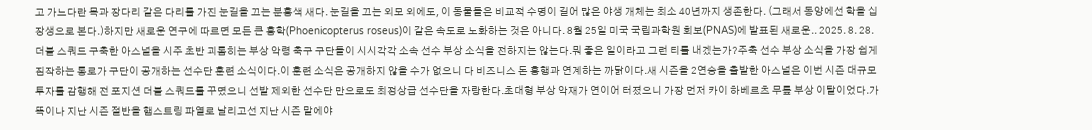고 가느다란 목과 장다리 같은 다리를 가진 눈길을 끄는 분홍색 새다. 눈길을 끄는 외모 외에도, 이 동물들은 비교적 수명이 길어 많은 야생 개체는 최소 40년까지 생존한다. (그래서 동양에선 학을 십장생으로 본다.)하지만 새로운 연구에 따르면 모든 큰 홍학(Phoenicopterus roseus)이 같은 속도로 노화하는 것은 아니다. 8월 25일 미국 국립과학원 회보(PNAS)에 발표된 새로운.. 2025. 8. 28. 더블 스쿼드 구축한 아스널을 시주 초반 괴롭히는 부상 악령 축구 구단들이 시시각각 소속 선수 부상 소식을 전하지는 않는다.뭐 좋은 일이라고 그런 티를 내겠는가?주축 선수 부상 소식을 가장 쉽게 짐작하는 통로가 구단이 공개하는 선수단 훈련 소식이다.이 훈련 소식은 공개하지 않을 수가 없으니 다 비즈니스 돈 흥행과 연계하는 까닭이다.새 시즌을 2연승을 출발한 아스널은 이번 시즌 대규모 투자를 감행해 전 포지션 더블 스쿼드를 꾸몄으니 선발 제외한 선수단 만으로도 최정상급 선수단을 자랑한다.초대형 부상 악재가 연이어 터졌으니 가장 먼저 카이 하베르츠 무릎 부상 이탈이었다.가뜩이나 지난 시즌 절반을 햄스트링 파열로 날리고선 지난 시즌 말에야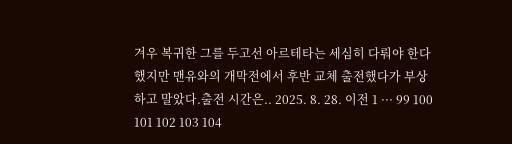겨우 복귀한 그를 두고선 아르테타는 세심히 다뤄야 한다 했지만 맨유와의 개막전에서 후반 교체 출전했다가 부상하고 말았다.출전 시간은.. 2025. 8. 28. 이전 1 ··· 99 100 101 102 103 104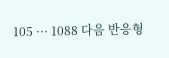105 ··· 1088 다음 반응형